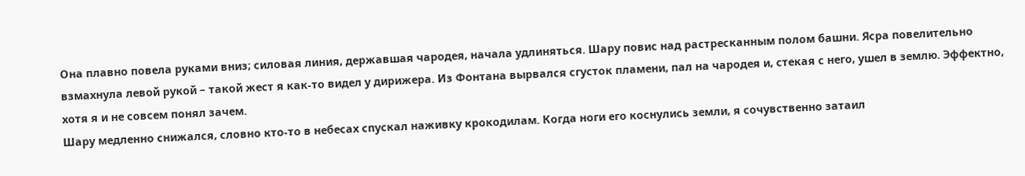Она плавно повела руками вниз; силовая линия, державшая чародея, начала удлиняться. Шару повис над растресканным полом башни. Ясра повелительно взмахнула левой рукой – такой жест я как-то видел у дирижера. Из Фонтана вырвался сгусток пламени, пал на чародея и, стекая с него, ушел в землю. Эффектно, хотя я и не совсем понял зачем.
Шару медленно снижался, словно кто-то в небесах спускал наживку крокодилам. Когда ноги его коснулись земли, я сочувственно затаил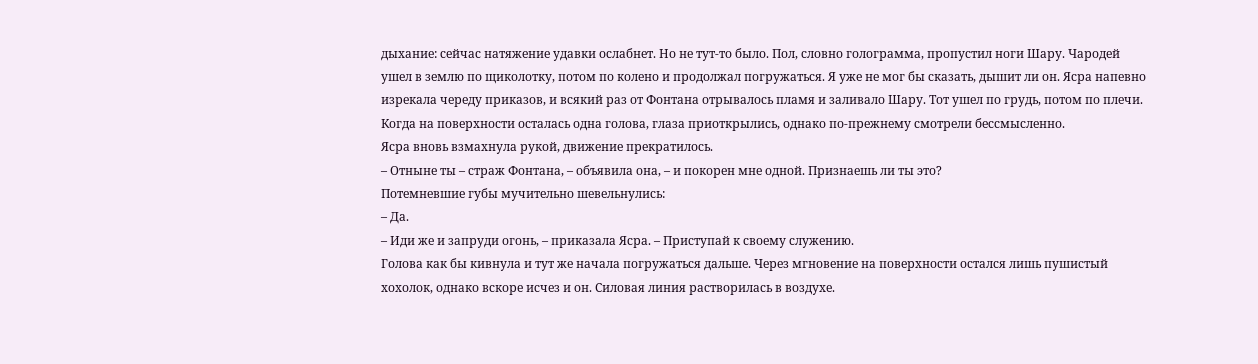дыхание: сейчас натяжение удавки ослабнет. Но не тут-то было. Пол, словно голограмма, пропустил ноги Шару. Чародей ушел в землю по щиколотку, потом по колено и продолжал погружаться. Я уже не мог бы сказать, дышит ли он. Ясра напевно изрекала череду приказов, и всякий раз от Фонтана отрывалось пламя и заливало Шару. Тот ушел по грудь, потом по плечи. Когда на поверхности осталась одна голова, глаза приоткрылись, однако по-прежнему смотрели бессмысленно.
Ясра вновь взмахнула рукой, движение прекратилось.
– Отныне ты – страж Фонтана, – объявила она, – и покорен мне одной. Признаешь ли ты это?
Потемневшие губы мучительно шевельнулись:
– Да.
– Иди же и запруди огонь, – приказала Ясра. – Приступай к своему служению.
Голова как бы кивнула и тут же начала погружаться дальше. Через мгновение на поверхности остался лишь пушистый хохолок, однако вскоре исчез и он. Силовая линия растворилась в воздухе.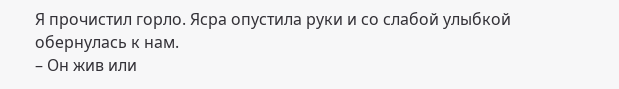Я прочистил горло. Ясра опустила руки и со слабой улыбкой обернулась к нам.
– Он жив или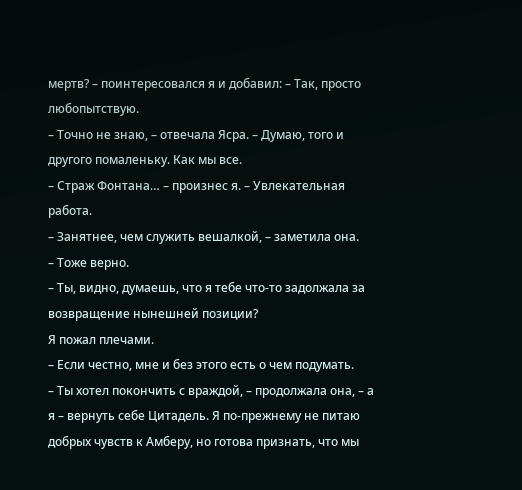мертв? – поинтересовался я и добавил: – Так, просто любопытствую.
– Точно не знаю, – отвечала Ясра. – Думаю, того и другого помаленьку. Как мы все.
– Страж Фонтана… – произнес я. – Увлекательная работа.
– Занятнее, чем служить вешалкой, – заметила она.
– Тоже верно.
– Ты, видно, думаешь, что я тебе что-то задолжала за возвращение нынешней позиции?
Я пожал плечами.
– Если честно, мне и без этого есть о чем подумать.
– Ты хотел покончить с враждой, – продолжала она, – а я – вернуть себе Цитадель. Я по-прежнему не питаю добрых чувств к Амберу, но готова признать, что мы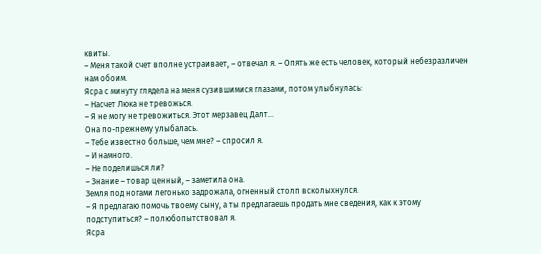квиты.
– Меня такой счет вполне устраивает, – отвечал я. – Опять же есть человек, который небезразличен нам обоим.
Ясра с минуту глядела на меня сузившимися глазами, потом улыбнулась:
– Насчет Люка не тревожься.
– Я не могу не тревожиться. Этот мерзавец Далт…
Она по-прежнему улыбалась.
– Тебе известно больше, чем мне? – спросил я.
– И намного.
– Не поделишься ли?
– Знание – товар ценный, – заметила она.
Земля под ногами легонько задрожала, огненный столп всколыхнулся.
– Я предлагаю помочь твоему сыну, а ты предлагаешь продать мне сведения, как к этому подступиться? – полюбопытствовал я.
Ясра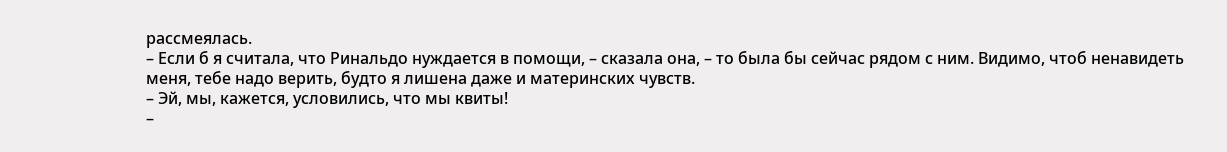рассмеялась.
– Если б я считала, что Ринальдо нуждается в помощи, – сказала она, – то была бы сейчас рядом с ним. Видимо, чтоб ненавидеть меня, тебе надо верить, будто я лишена даже и материнских чувств.
– Эй, мы, кажется, условились, что мы квиты!
–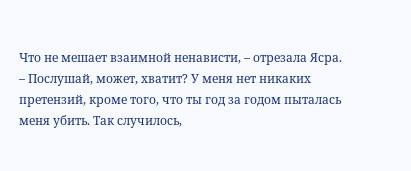Что не мешает взаимной ненависти, – отрезала Ясра.
– Послушай, может, хватит? У меня нет никаких претензий, кроме того, что ты год за годом пыталась меня убить. Так случилось,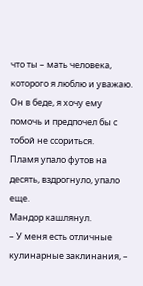что ты – мать человека, которого я люблю и уважаю. Он в беде, я хочу ему помочь и предпочел бы с тобой не ссориться.
Пламя упало футов на десять, вздрогнуло, упало еще.
Мандор кашлянул.
– У меня есть отличные кулинарные заклинания, –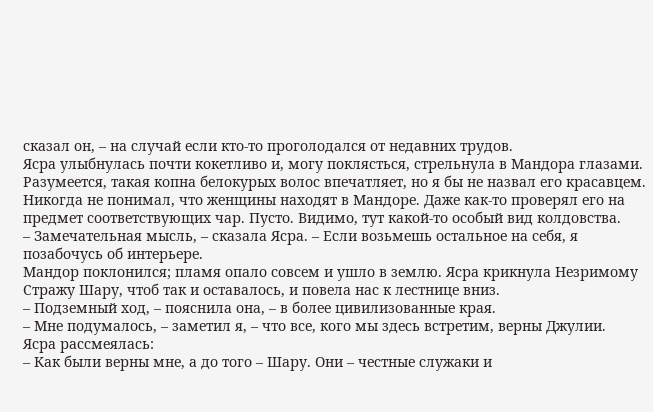сказал он, – на случай если кто-то проголодался от недавних трудов.
Ясра улыбнулась почти кокетливо и, могу поклясться, стрельнула в Мандора глазами. Разумеется, такая копна белокурых волос впечатляет, но я бы не назвал его красавцем. Никогда не понимал, что женщины находят в Мандоре. Даже как-то проверял его на предмет соответствующих чар. Пусто. Видимо, тут какой-то особый вид колдовства.
– Замечательная мысль, – сказала Ясра. – Если возьмешь остальное на себя, я позабочусь об интерьере.
Мандор поклонился; пламя опало совсем и ушло в землю. Ясра крикнула Незримому Стражу Шару, чтоб так и оставалось, и повела нас к лестнице вниз.
– Подземный ход, – пояснила она, – в более цивилизованные края.
– Мне подумалось, – заметил я, – что все, кого мы здесь встретим, верны Джулии.
Ясра рассмеялась:
– Как были верны мне, а до того – Шару. Они – честные служаки и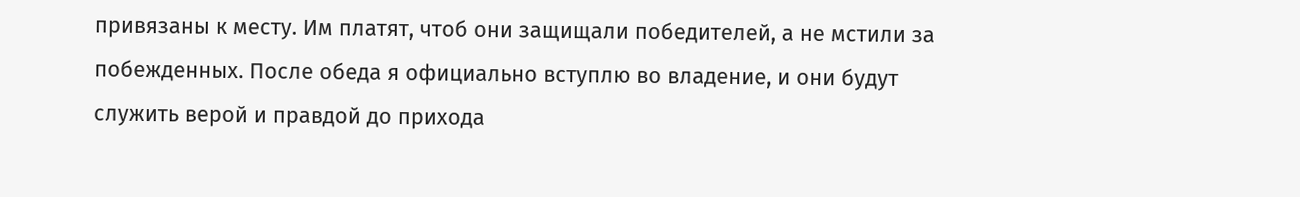привязаны к месту. Им платят, чтоб они защищали победителей, а не мстили за побежденных. После обеда я официально вступлю во владение, и они будут служить верой и правдой до прихода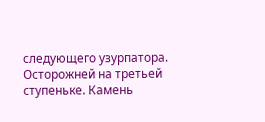следующего узурпатора. Осторожней на третьей ступеньке. Камень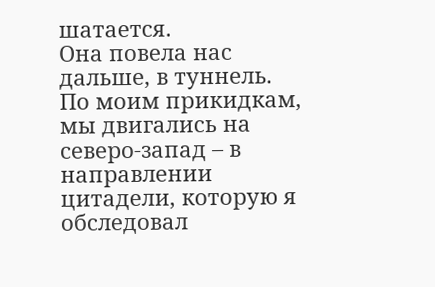шатается.
Она повела нас дальше, в туннель. По моим прикидкам, мы двигались на северо-запад – в направлении цитадели, которую я обследовал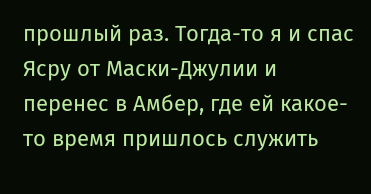прошлый раз. Тогда-то я и спас Ясру от Маски-Джулии и перенес в Амбер, где ей какое-то время пришлось служить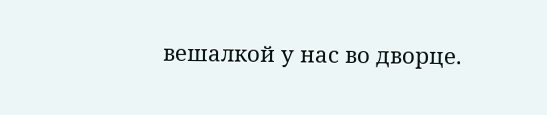вешалкой у нас во дворце.